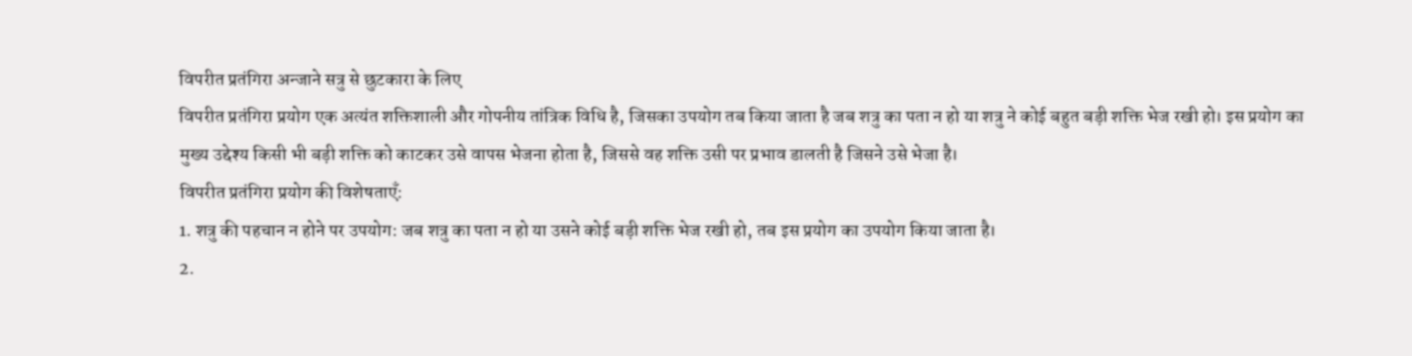विपरीत प्रतंगिरा अन्जाने सत्रु से छुटकारा के लिए
विपरीत प्रतंगिरा प्रयोग एक अत्यंत शक्तिशाली और गोपनीय तांत्रिक विधि है, जिसका उपयोग तब किया जाता है जब शत्रु का पता न हो या शत्रु ने कोई बहुत बड़ी शक्ति भेज रखी हो। इस प्रयोग का मुख्य उद्देश्य किसी भी बड़ी शक्ति को काटकर उसे वापस भेजना होता है, जिससे वह शक्ति उसी पर प्रभाव डालती है जिसने उसे भेजा है।
विपरीत प्रतंगिरा प्रयोग की विशेषताएँ:
1. शत्रु की पहचान न होने पर उपयोग: जब शत्रु का पता न हो या उसने कोई बड़ी शक्ति भेज रखी हो, तब इस प्रयोग का उपयोग किया जाता है।
2.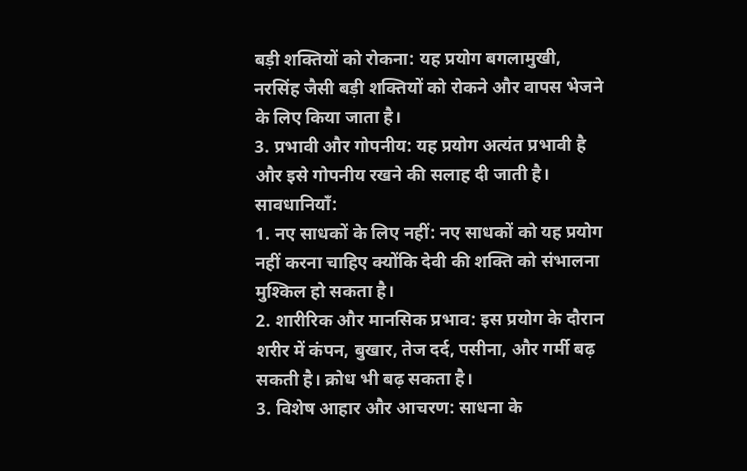बड़ी शक्तियों को रोकना: यह प्रयोग बगलामुखी, नरसिंह जैसी बड़ी शक्तियों को रोकने और वापस भेजने के लिए किया जाता है।
3. प्रभावी और गोपनीय: यह प्रयोग अत्यंत प्रभावी है और इसे गोपनीय रखने की सलाह दी जाती है।
सावधानियाँ:
1. नए साधकों के लिए नहीं: नए साधकों को यह प्रयोग नहीं करना चाहिए क्योंकि देवी की शक्ति को संभालना मुश्किल हो सकता है।
2. शारीरिक और मानसिक प्रभाव: इस प्रयोग के दौरान शरीर में कंपन, बुखार, तेज दर्द, पसीना, और गर्मी बढ़ सकती है। क्रोध भी बढ़ सकता है।
3. विशेष आहार और आचरण: साधना के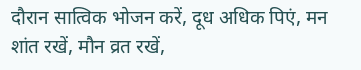दौरान सात्विक भोजन करें, दूध अधिक पिएं, मन शांत रखें, मौन व्रत रखें,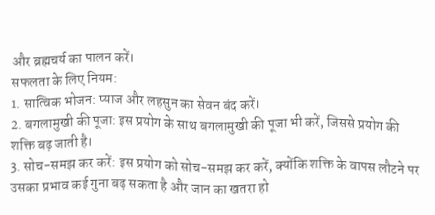और ब्रह्मचर्य का पालन करें।
सफलता के लिए नियम:
1. सात्विक भोजन: प्याज और लहसुन का सेवन बंद करें।
2. बगलामुखी की पूजा: इस प्रयोग के साथ बगलामुखी की पूजा भी करें, जिससे प्रयोग की शक्ति बढ़ जाती है।
3. सोच-समझ कर करें: इस प्रयोग को सोच-समझ कर करें, क्योंकि शक्ति के वापस लौटने पर उसका प्रभाव कई गुना बढ़ सकता है और जान का खतरा हो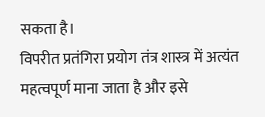सकता है।
विपरीत प्रतंगिरा प्रयोग तंत्र शास्त्र में अत्यंत महत्वपूर्ण माना जाता है और इसे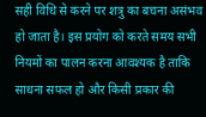सही विधि से करने पर शत्रु का बचना असंभव हो जाता है। इस प्रयोग को करते समय सभी नियमों का पालन करना आवश्यक है ताकि साधना सफल हो और किसी प्रकार की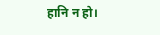हानि न हो।